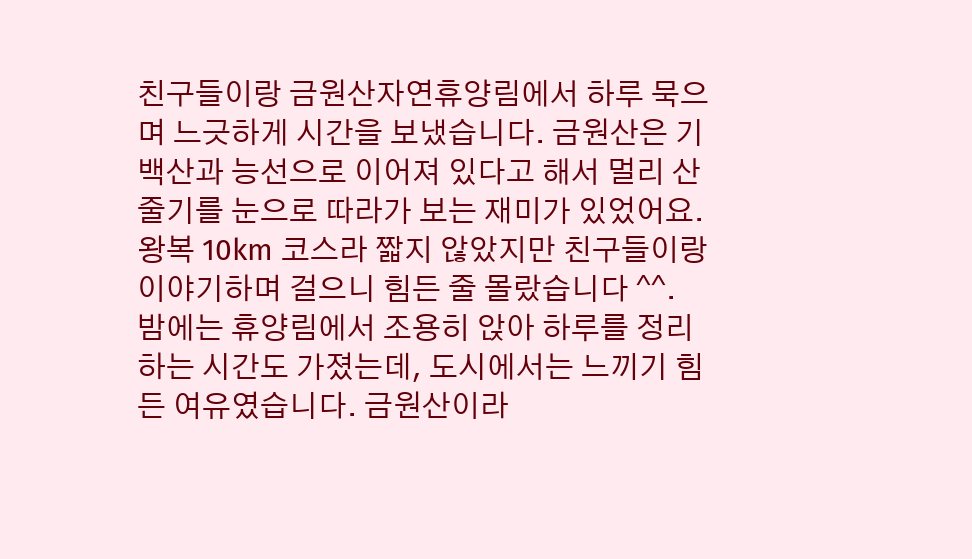친구들이랑 금원산자연휴양림에서 하루 묵으며 느긋하게 시간을 보냈습니다. 금원산은 기백산과 능선으로 이어져 있다고 해서 멀리 산줄기를 눈으로 따라가 보는 재미가 있었어요. 왕복 10km 코스라 짧지 않았지만 친구들이랑 이야기하며 걸으니 힘든 줄 몰랐습니다 ^^. 밤에는 휴양림에서 조용히 앉아 하루를 정리하는 시간도 가졌는데, 도시에서는 느끼기 힘든 여유였습니다. 금원산이라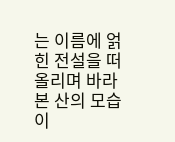는 이름에 얽힌 전설을 떠올리며 바라본 산의 모습이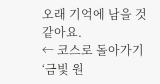오래 기억에 남을 것 같아요.
← 코스로 돌아가기
‘금빛 원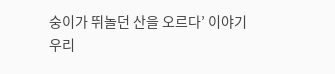숭이가 뛰놀던 산을 오르다’ 이야기
우리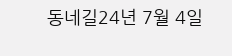동네길24년 7월 4일